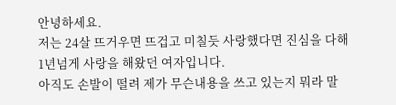안녕하세요.
저는 24살 뜨거우면 뜨겁고 미칠듯 사랑했다면 진심을 다해 1년넘게 사랑을 해왔던 여자입니다.
아직도 손발이 떨려 제가 무슨내용을 쓰고 있는지 뭐라 말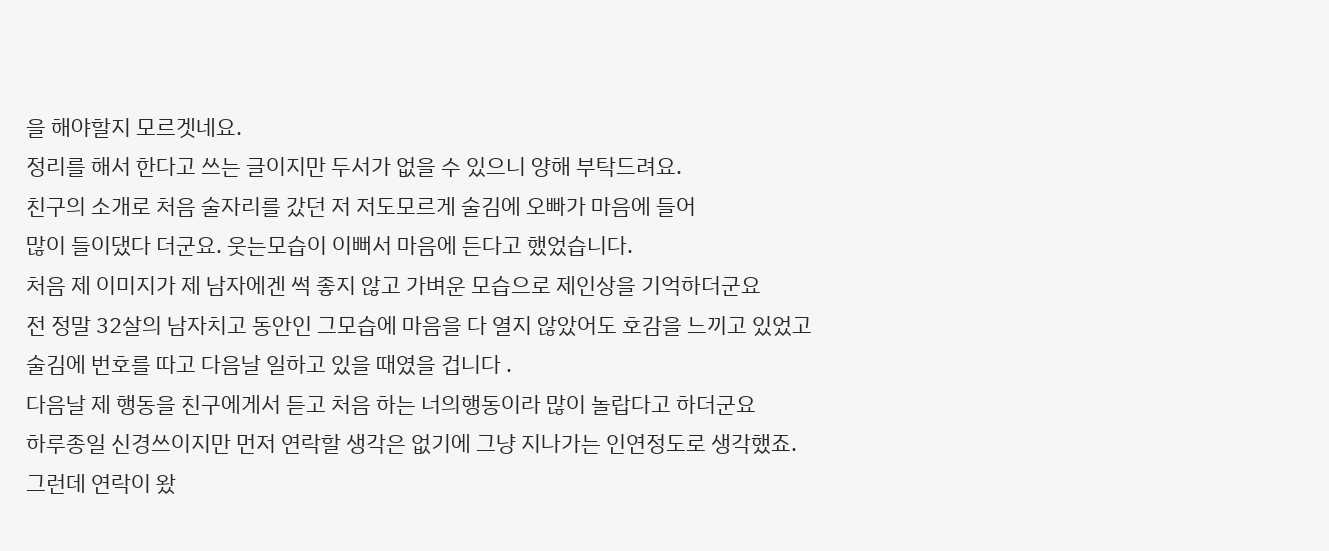을 해야할지 모르겟네요.
정리를 해서 한다고 쓰는 글이지만 두서가 없을 수 있으니 양해 부탁드려요.
친구의 소개로 처음 술자리를 갔던 저 저도모르게 술김에 오빠가 마음에 들어
많이 들이댔다 더군요. 웃는모습이 이뻐서 마음에 든다고 했었습니다.
처음 제 이미지가 제 남자에겐 썩 좋지 않고 가벼운 모습으로 제인상을 기억하더군요
전 정말 32살의 남자치고 동안인 그모습에 마음을 다 열지 않았어도 호감을 느끼고 있었고
술김에 번호를 따고 다음날 일하고 있을 때였을 겁니다 .
다음날 제 행동을 친구에게서 듣고 처음 하는 너의행동이라 많이 놀랍다고 하더군요
하루종일 신경쓰이지만 먼저 연락할 생각은 없기에 그냥 지나가는 인연정도로 생각했죠.
그런데 연락이 왔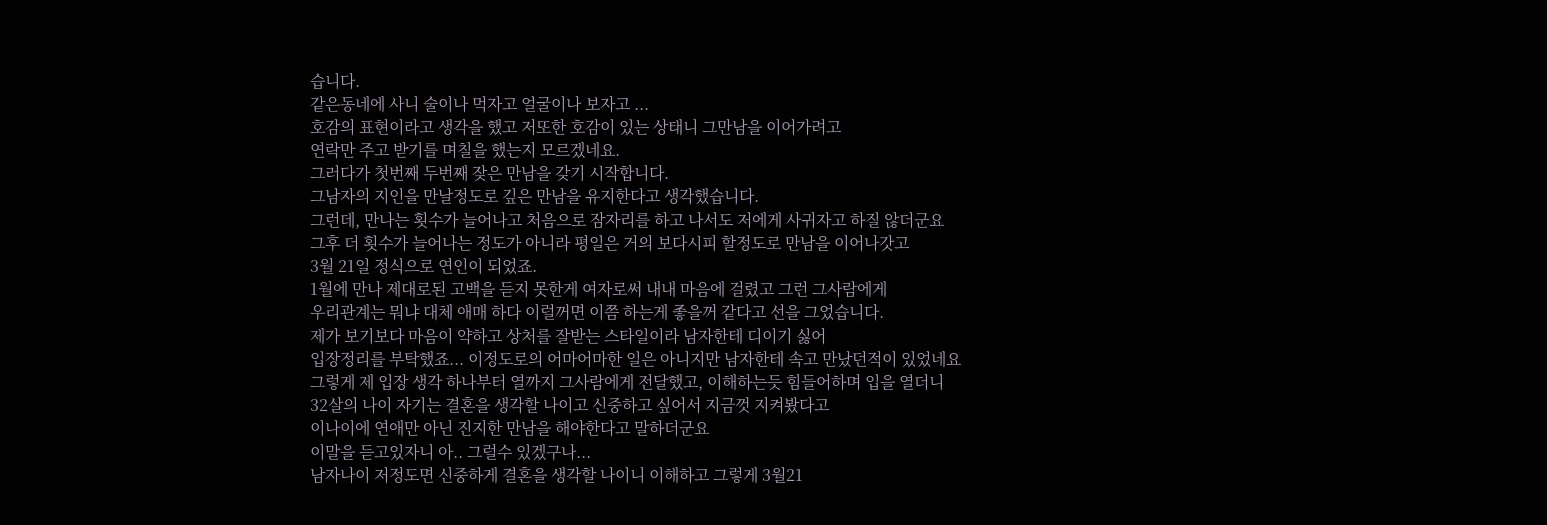습니다.
같은동네에 사니 술이나 먹자고 얼굴이나 보자고 ...
호감의 표현이라고 생각을 했고 저또한 호감이 있는 상태니 그만남을 이어가려고
연락만 주고 받기를 며칠을 했는지 모르겠네요.
그러다가 첫번째 두번째 잦은 만남을 갖기 시작합니다.
그남자의 지인을 만날정도로 깊은 만남을 유지한다고 생각했습니다.
그런데, 만나는 횟수가 늘어나고 처음으로 잠자리를 하고 나서도 저에게 사귀자고 하질 않더군요
그후 더 횟수가 늘어나는 정도가 아니라 평일은 거의 보다시피 할정도로 만남을 이어나갓고
3월 21일 정식으로 연인이 되었죠.
1월에 만나 제대로된 고백을 듣지 못한게 여자로써 내내 마음에 걸렸고 그런 그사람에게
우리관계는 뭐냐 대체 애매 하다 이럴꺼면 이쯤 하는게 좋을꺼 같다고 선을 그었습니다.
제가 보기보다 마음이 약하고 상처를 잘받는 스타일이라 남자한테 디이기 싫어
입장정리를 부탁했죠... 이정도로의 어마어마한 일은 아니지만 남자한테 속고 만났던적이 있었네요
그렇게 제 입장 생각 하나부터 열까지 그사람에게 전달했고, 이해하는듯 힘들어하며 입을 열더니
32살의 나이 자기는 결혼을 생각할 나이고 신중하고 싶어서 지금껏 지켜봤다고
이나이에 연애만 아닌 진지한 만남을 해야한다고 말하더군요
이말을 듣고있자니 아.. 그럴수 있겠구나...
남자나이 저정도면 신중하게 결혼을 생각할 나이니 이해하고 그렇게 3월21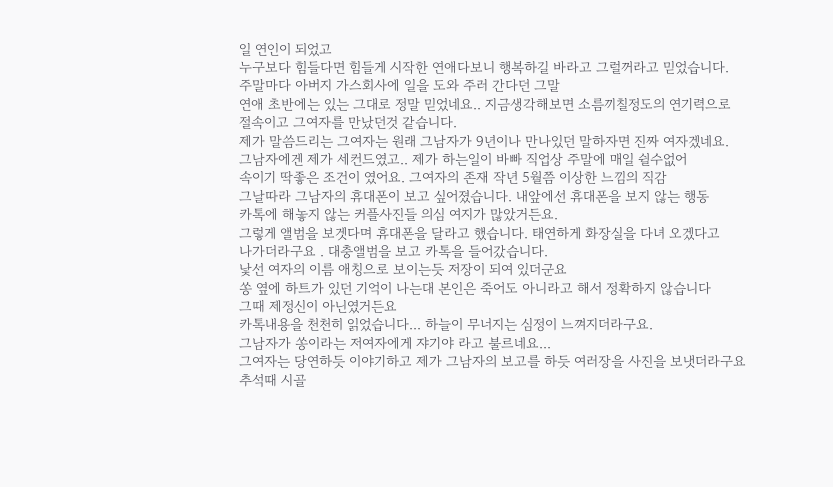일 연인이 되었고
누구보다 힘들다면 힘들게 시작한 연애다보니 행복하길 바라고 그럴꺼라고 믿었습니다.
주말마다 아버지 가스회사에 일을 도와 주러 간다던 그말
연애 초반에는 있는 그대로 정말 믿었네요.. 지금생각해보면 소름끼칠정도의 연기력으로
절속이고 그여자를 만났던것 같습니다.
제가 말씀드리는 그여자는 원래 그남자가 9년이나 만나있던 말하자면 진짜 여자겠네요.
그남자에겐 제가 세컨드였고.. 제가 하는일이 바빠 직업상 주말에 매일 쉴수없어
속이기 딱좋은 조건이 였어요. 그여자의 존재 작년 5월쯤 이상한 느낌의 직감
그날따라 그남자의 휴대폰이 보고 싶어졌습니다. 내앞에선 휴대폰을 보지 않는 행동
카톡에 해놓지 않는 커플사진들 의심 여지가 많았거든요.
그렇게 앨범을 보겟다며 휴대폰을 달라고 했습니다. 태연하게 화장실을 다녀 오겠다고
나가더라구요 . 대충앨범을 보고 카톡을 들어갔습니다.
낯선 여자의 이름 애칭으로 보이는듯 저장이 되여 있더군요
쏭 옆에 하트가 있던 기억이 나는대 본인은 죽어도 아니라고 해서 정확하지 않습니다
그때 제정신이 아닌였거든요
카톡내용을 천천히 읽었습니다... 하늘이 무너지는 심정이 느껴지더라구요.
그남자가 쏭이라는 저여자에게 쟈기야 라고 불르네요...
그여자는 당연하듯 이야기하고 제가 그남자의 보고를 하듯 여러장을 사진을 보냇더라구요
추석때 시골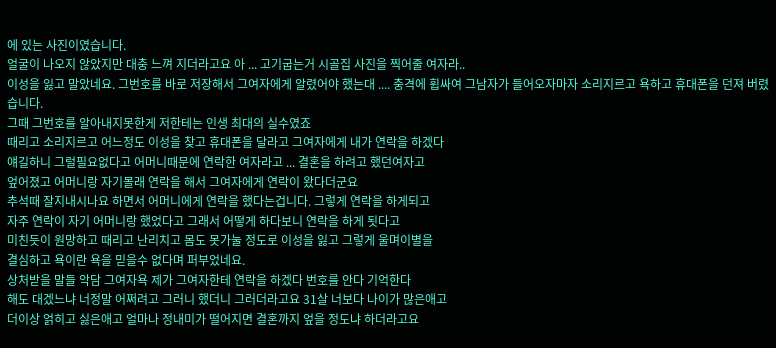에 있는 사진이였습니다.
얼굴이 나오지 않았지만 대충 느껴 지더라고요 아 ... 고기굽는거 시골집 사진을 찍어줄 여자라..
이성을 잃고 말았네요. 그번호를 바로 저장해서 그여자에게 알렸어야 했는대 .... 충격에 휩싸여 그남자가 들어오자마자 소리지르고 욕하고 휴대폰을 던져 버렸습니다.
그때 그번호를 알아내지못한게 저한테는 인생 최대의 실수였죠
때리고 소리지르고 어느정도 이성을 찾고 휴대폰을 달라고 그여자에게 내가 연락을 하겠다
얘길하니 그럴필요없다고 어머니때문에 연락한 여자라고 ... 결혼을 하려고 했던여자고
엎어졌고 어머니랑 자기몰래 연락을 해서 그여자에게 연락이 왔다더군요
추석때 잘지내시나요 하면서 어머니에게 연락을 했다는겁니다. 그렇게 연락을 하게되고
자주 연락이 자기 어머니랑 했었다고 그래서 어떻게 하다보니 연락을 하게 됫다고
미친듯이 원망하고 때리고 난리치고 몸도 못가눌 정도로 이성을 잃고 그렇게 울며이별을
결심하고 욕이란 욕을 믿을수 없다며 퍼부었네요.
상처받을 말들 악담 그여자욕 제가 그여자한테 연락을 하겠다 번호를 안다 기억한다
해도 대겠느냐 너정말 어쩌려고 그러니 했더니 그러더라고요 31살 너보다 나이가 많은애고
더이상 얽히고 싫은애고 얼마나 정내미가 떨어지면 결혼까지 엎을 정도냐 하더라고요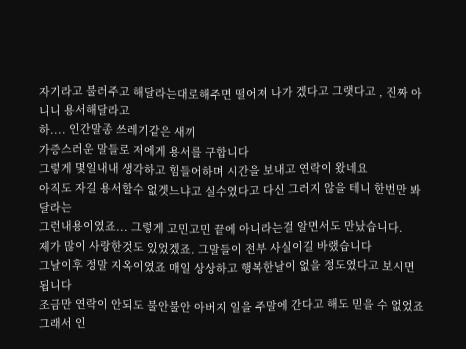자기라고 불러주고 해달라는대로해주면 떨어져 나가 겠다고 그랫다고 , 진짜 아니니 용서해달라고
하.... 인간말종 쓰레기같은 새끼
가증스러운 말들로 저에게 용서를 구합니다
그렇게 몇일내내 생각하고 힘들어하며 시간을 보내고 연락이 왔네요
아직도 자길 용서할수 없겟느냐고 실수였다고 다신 그러지 않을 테니 한번만 봐달라는
그런내용이였죠... 그렇게 고민고민 끝에 아니라는걸 알면서도 만났습니다.
제가 많이 사랑한것도 있었겠죠. 그말들이 전부 사실이길 바랬습니다
그날이후 정말 지옥이였죠 매일 상상하고 행복한날이 없을 정도였다고 보시면 됩니다
조금만 연락이 안되도 불안불안 아버지 일을 주말에 간다고 해도 믿을 수 없었죠
그래서 인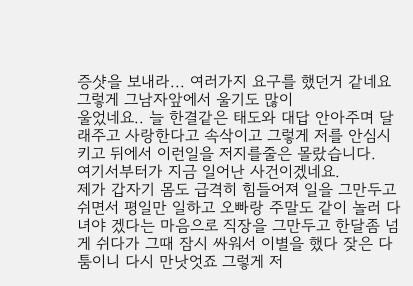증샷을 보내라... 여러가지 요구를 했던거 같네요 그렇게 그남자앞에서 울기도 많이
울었네요.. 늘 한결같은 태도와 대답 안아주며 달래주고 사랑한다고 속삭이고 그렇게 저를 안심시키고 뒤에서 이런일을 저지를줄은 몰랐습니다.
여기서부터가 지금 일어난 사건이겠네요.
제가 갑자기 몸도 급격히 힘들어져 일을 그만두고 쉬면서 평일만 일하고 오빠랑 주말도 같이 놀러 다녀야 겠다는 마음으로 직장을 그만두고 한달좀 넘게 쉬다가 그때 잠시 싸워서 이별을 했다 잦은 다툼이니 다시 만낫엇죠 그렇게 저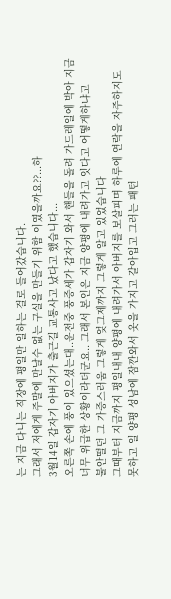는 지금 다니는 직장에 평일만 일하는 걸로 들어갔습니다.
그래서 저에게 주말에 만날수 없는 구실을 만들기 위함 이였을까요??...하
3월14일 갑자기 아버지가 출근길 교통사고 났다고 했습니다...
오른쪽 손에 풍이 있으셨는대..운전중 풍증세가 갑자기 와서 핸들을 돌려 가드레일에 박아 지금
너무 위급한 상황이라더군요.. 그래서 본인은 지금 양평에 내려가고 잇다고 어떻게하냐고
불안떨던 그 가증스러움 그렇게 엊그제까지 그렇게 알고 있었습니다
그때부터 지금까지 평일내내 양평에 내려가서 아버지를 보살피며 하루에 연락을 자주하지도
못하고 일 양평 성남에 잠깐와서 옷을 가지고 갈아입고 그러는 패턴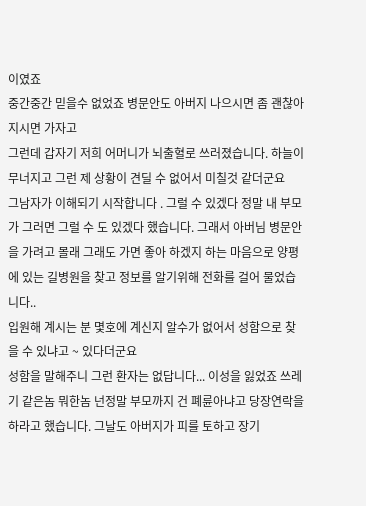이였죠
중간중간 믿을수 없었죠 병문안도 아버지 나으시면 좀 괜찮아지시면 가자고
그런데 갑자기 저희 어머니가 뇌출혈로 쓰러졌습니다. 하늘이 무너지고 그런 제 상황이 견딜 수 없어서 미칠것 같더군요
그남자가 이해되기 시작합니다 . 그럴 수 있겠다 정말 내 부모가 그러면 그럴 수 도 있겠다 했습니다. 그래서 아버님 병문안을 가려고 몰래 그래도 가면 좋아 하겠지 하는 마음으로 양평에 있는 길병원을 찾고 정보를 알기위해 전화를 걸어 물었습니다..
입원해 계시는 분 몇호에 계신지 알수가 없어서 성함으로 찾을 수 있냐고 ~ 있다더군요
성함을 말해주니 그런 환자는 없답니다... 이성을 잃었죠 쓰레기 같은놈 뭐한놈 넌정말 부모까지 건 폐륜아냐고 당장연락을 하라고 했습니다. 그날도 아버지가 피를 토하고 장기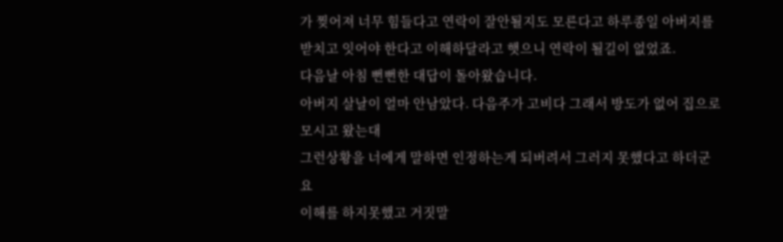가 찢어져 너무 힘들다고 연락이 잘안될지도 모른다고 하루종일 아버지를 받치고 잇어야 한다고 이해하달라고 햇으니 연락이 될길이 없었죠.
다음날 아침 뻔뻔한 대답이 돌아왔습니다.
아버지 살날이 얼마 안남았다. 다음주가 고비다 그래서 방도가 없어 집으로 모시고 왔는대
그런상황을 너에게 말하면 인정하는게 되버려서 그러지 못했다고 하더군요
이해를 하지못했고 거짓말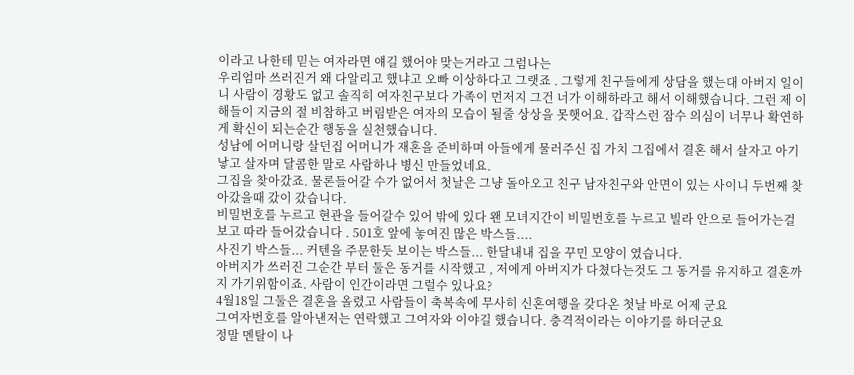이라고 나한테 믿는 여자라면 얘길 했어야 맞는거라고 그럼나는
우리엄마 쓰러진거 왜 다알리고 했냐고 오빠 이상하다고 그랫죠 . 그렇게 친구들에게 상담을 했는대 아버지 일이니 사람이 경황도 없고 솔직히 여자친구보다 가족이 먼저지 그건 너가 이해하라고 해서 이해했습니다. 그런 제 이해들이 지금의 절 비참하고 버림받은 여자의 모습이 될줄 상상을 못햇어요. 갑작스런 잠수 의심이 너무나 확연하게 확신이 되는순간 행동을 실천했습니다.
성남에 어머니랑 살던집 어머니가 재혼을 준비하며 아들에게 물러주신 집 가치 그집에서 결혼 해서 살자고 아기낳고 살자며 달콤한 말로 사람하나 병신 만들었네요.
그집을 찾아갔죠. 물론들어갈 수가 없어서 첫날은 그냥 돌아오고 친구 남자친구와 안면이 있는 사이니 두번째 찾아갔을때 갔이 갔습니다.
비밀번호를 누르고 현관을 들어갈수 있어 밖에 있다 왠 모녀지간이 비밀번호를 누르고 빌라 안으로 들어가는걸 보고 따라 들어갔습니다 . 501호 앞에 놓여진 많은 박스들....
사진기 박스들... 커텐을 주문한듯 보이는 박스들... 한달내내 집을 꾸민 모양이 였습니다.
아버지가 쓰러진 그순간 부터 둘은 동거를 시작했고 , 저에게 아버지가 다쳤다는것도 그 동거를 유지하고 결혼까지 가기위함이죠. 사람이 인간이라면 그럴수 있나요?
4월18일 그둘은 결혼을 올렸고 사람들이 축복속에 무사히 신혼여행을 갖다온 첫날 바로 어제 군요
그여자번호를 알아낸저는 연락했고 그여자와 이야길 했습니다. 충격적이라는 이야기를 하더군요
정말 멘탈이 나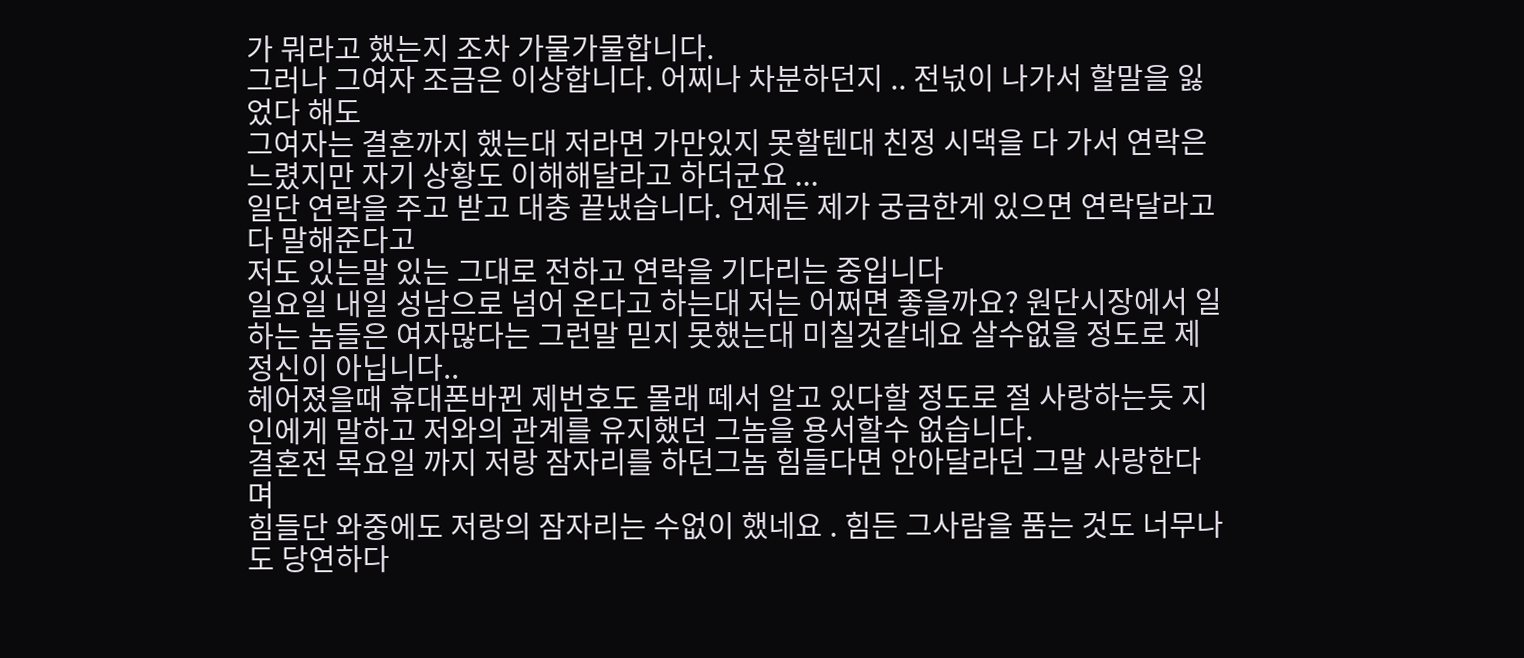가 뭐라고 했는지 조차 가물가물합니다.
그러나 그여자 조금은 이상합니다. 어찌나 차분하던지 .. 전넋이 나가서 할말을 잃었다 해도
그여자는 결혼까지 했는대 저라면 가만있지 못할텐대 친정 시댁을 다 가서 연락은 느렸지만 자기 상황도 이해해달라고 하더군요 ...
일단 연락을 주고 받고 대충 끝냈습니다. 언제든 제가 궁금한게 있으면 연락달라고 다 말해준다고
저도 있는말 있는 그대로 전하고 연락을 기다리는 중입니다
일요일 내일 성남으로 넘어 온다고 하는대 저는 어쩌면 좋을까요? 원단시장에서 일하는 놈들은 여자많다는 그런말 믿지 못했는대 미칠것같네요 살수없을 정도로 제정신이 아닙니다..
헤어졌을때 휴대폰바뀐 제번호도 몰래 떼서 알고 있다할 정도로 절 사랑하는듯 지인에게 말하고 저와의 관계를 유지했던 그놈을 용서할수 없습니다.
결혼전 목요일 까지 저랑 잠자리를 하던그놈 힘들다면 안아달라던 그말 사랑한다며
힘들단 와중에도 저랑의 잠자리는 수없이 했네요 . 힘든 그사람을 품는 것도 너무나도 당연하다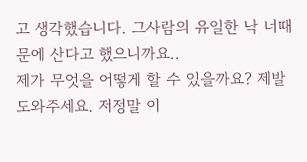고 생각했습니다. 그사람의 유일한 낙 너때문에 산다고 했으니까요..
제가 무엇을 어떻게 할 수 있을까요? 제발 도와주세요. 저정말 이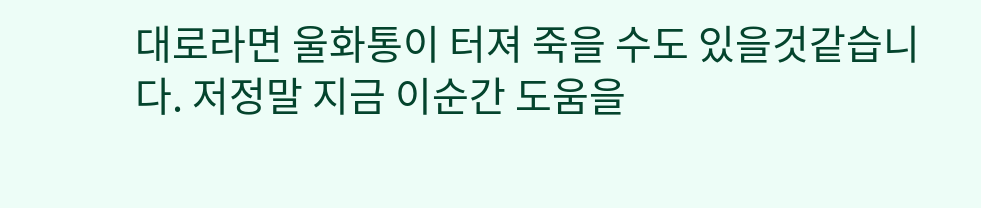대로라면 울화통이 터져 죽을 수도 있을것같습니다. 저정말 지금 이순간 도움을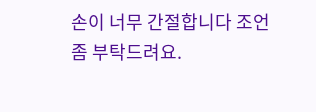손이 너무 간절합니다 조언좀 부탁드려요.